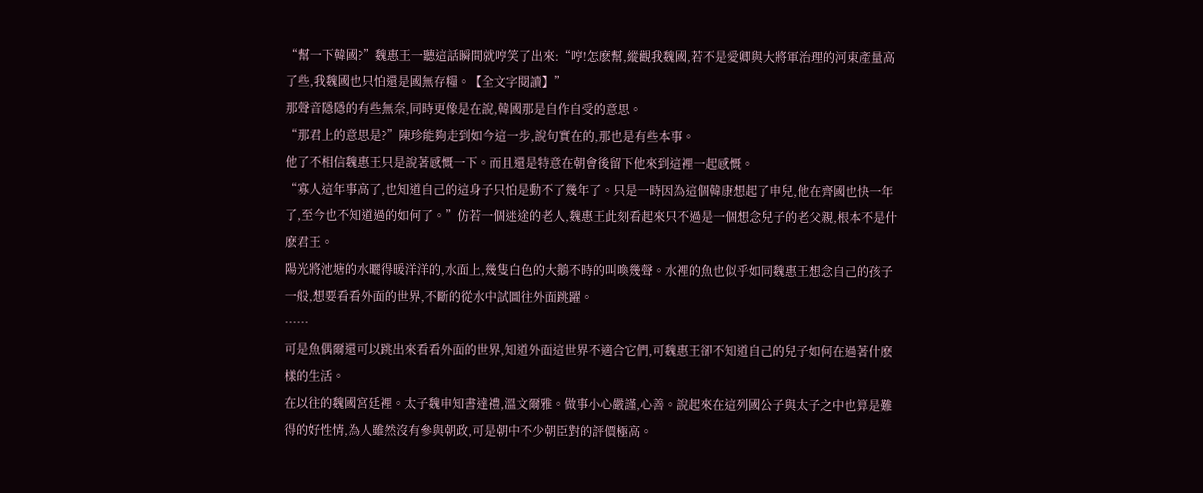“幫一下韓國?”魏惠王一聽這話瞬間就哼笑了出來:“哼!怎麽幫,縱觀我魏國,若不是愛卿與大將軍治理的河東產量高了些,我魏國也只怕還是國無存糧。【全文字閱讀】”
那聲音隱隱的有些無奈,同時更像是在說,韓國那是自作自受的意思。
“那君上的意思是?”陳珍能夠走到如今這一步,說句實在的,那也是有些本事。
他了不相信魏惠王只是說著感慨一下。而且還是特意在朝會後留下他來到這裡一起感慨。
“寡人這年事高了,也知道自己的這身子只怕是動不了幾年了。只是一時因為這個韓康想起了申兒,他在齊國也快一年了,至今也不知道過的如何了。”仿若一個迷途的老人,魏惠王此刻看起來只不過是一個想念兒子的老父親,根本不是什麽君王。
陽光將池塘的水曬得暖洋洋的,水面上,幾隻白色的大鵝不時的叫喚幾聲。水裡的魚也似乎如同魏惠王想念自己的孩子一般,想要看看外面的世界,不斷的從水中試圖往外面跳躍。
……
可是魚偶爾還可以跳出來看看外面的世界,知道外面這世界不適合它們,可魏惠王卻不知道自己的兒子如何在過著什麽樣的生活。
在以往的魏國宮廷裡。太子魏申知書達禮,溫文爾雅。做事小心嚴謹,心善。說起來在這列國公子與太子之中也算是難得的好性情,為人雖然沒有參與朝政,可是朝中不少朝臣對的評價極高。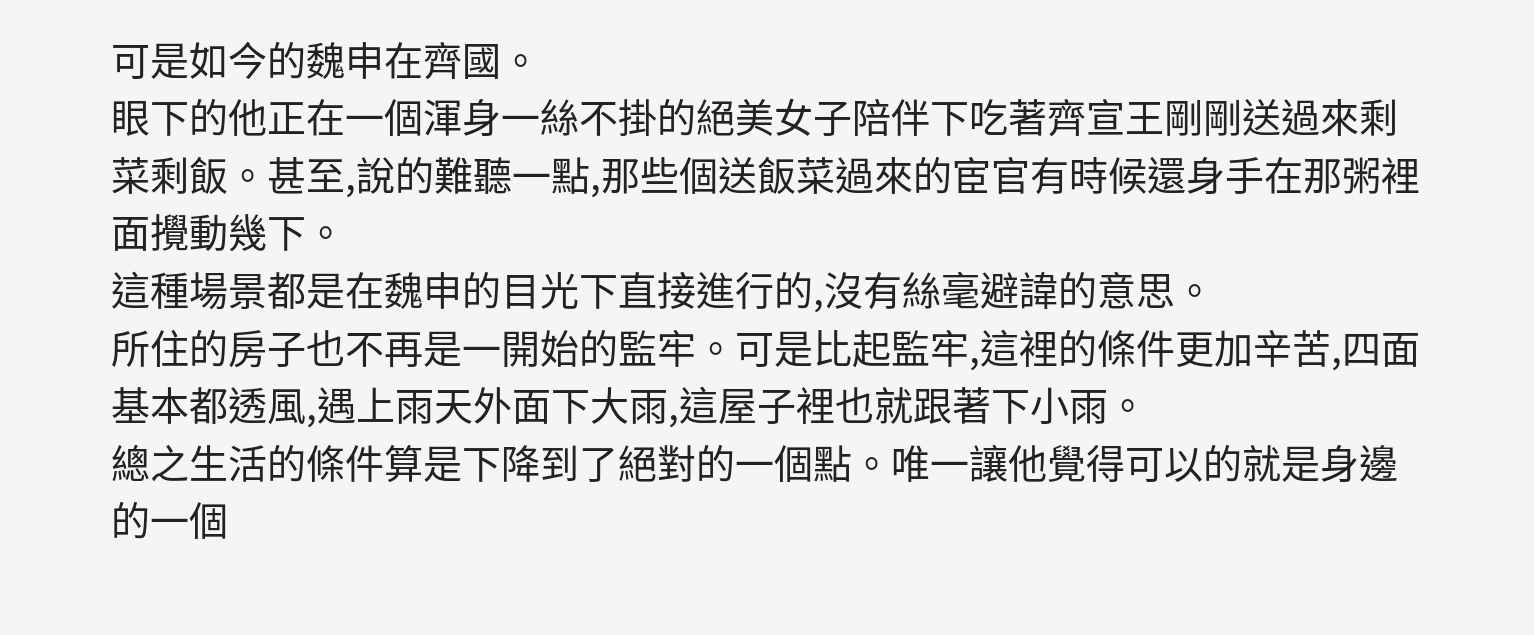可是如今的魏申在齊國。
眼下的他正在一個渾身一絲不掛的絕美女子陪伴下吃著齊宣王剛剛送過來剩菜剩飯。甚至,說的難聽一點,那些個送飯菜過來的宦官有時候還身手在那粥裡面攪動幾下。
這種場景都是在魏申的目光下直接進行的,沒有絲毫避諱的意思。
所住的房子也不再是一開始的監牢。可是比起監牢,這裡的條件更加辛苦,四面基本都透風,遇上雨天外面下大雨,這屋子裡也就跟著下小雨。
總之生活的條件算是下降到了絕對的一個點。唯一讓他覺得可以的就是身邊的一個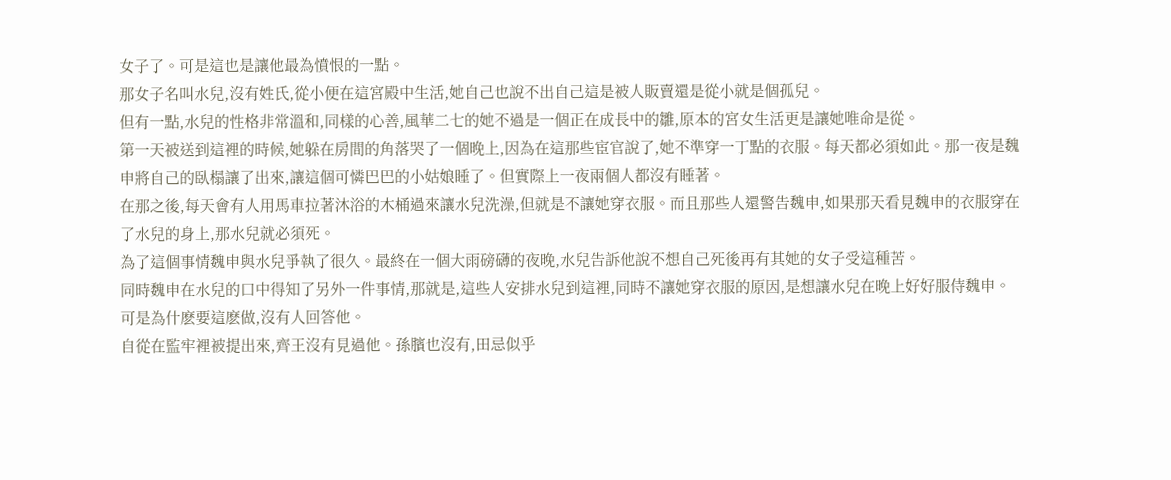女子了。可是這也是讓他最為憤恨的一點。
那女子名叫水兒,沒有姓氏,從小便在這宮殿中生活,她自己也說不出自己這是被人販賣還是從小就是個孤兒。
但有一點,水兒的性格非常溫和,同樣的心善,風華二七的她不過是一個正在成長中的雛,原本的宮女生活更是讓她唯命是從。
第一天被送到這裡的時候,她躲在房間的角落哭了一個晚上,因為在這那些宦官說了,她不準穿一丁點的衣服。每天都必須如此。那一夜是魏申將自己的臥榻讓了出來,讓這個可憐巴巴的小姑娘睡了。但實際上一夜兩個人都沒有睡著。
在那之後,每天會有人用馬車拉著沐浴的木桶過來讓水兒洗澡,但就是不讓她穿衣服。而且那些人還警告魏申,如果那天看見魏申的衣服穿在了水兒的身上,那水兒就必須死。
為了這個事情魏申與水兒爭執了很久。最終在一個大雨磅礴的夜晚,水兒告訴他說不想自己死後再有其她的女子受這種苦。
同時魏申在水兒的口中得知了另外一件事情,那就是,這些人安排水兒到這裡,同時不讓她穿衣服的原因,是想讓水兒在晚上好好服侍魏申。
可是為什麽要這麽做,沒有人回答他。
自從在監牢裡被提出來,齊王沒有見過他。孫臏也沒有,田忌似乎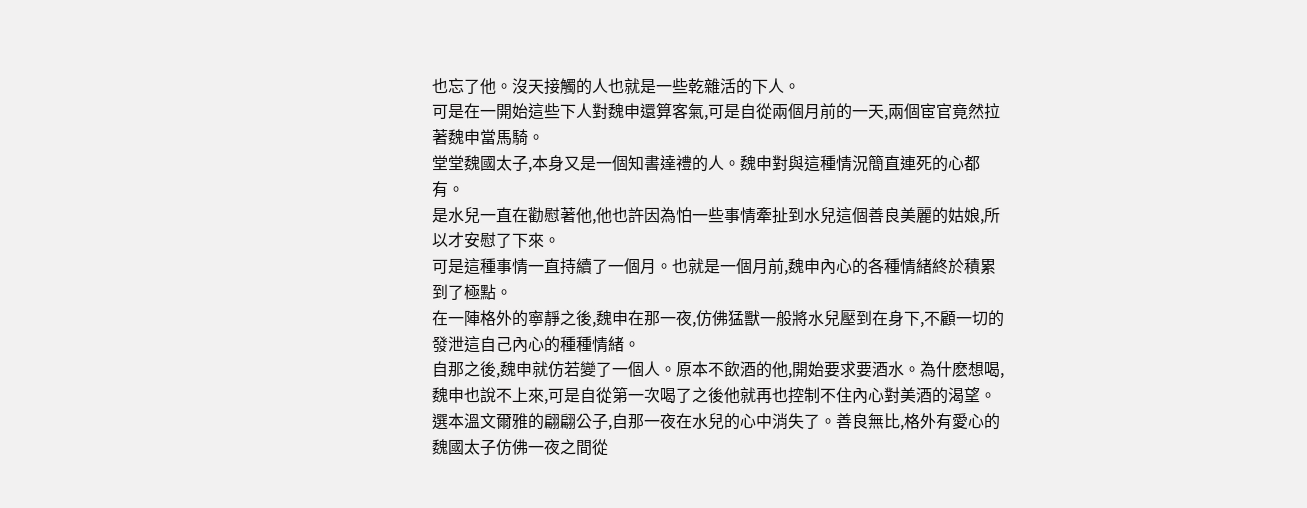也忘了他。沒天接觸的人也就是一些乾雜活的下人。
可是在一開始這些下人對魏申還算客氣,可是自從兩個月前的一天,兩個宦官竟然拉著魏申當馬騎。
堂堂魏國太子,本身又是一個知書達禮的人。魏申對與這種情況簡直連死的心都有。
是水兒一直在勸慰著他,他也許因為怕一些事情牽扯到水兒這個善良美麗的姑娘,所以才安慰了下來。
可是這種事情一直持續了一個月。也就是一個月前,魏申內心的各種情緒終於積累到了極點。
在一陣格外的寧靜之後,魏申在那一夜,仿佛猛獸一般將水兒壓到在身下,不顧一切的發泄這自己內心的種種情緒。
自那之後,魏申就仿若變了一個人。原本不飲酒的他,開始要求要酒水。為什麽想喝,魏申也說不上來,可是自從第一次喝了之後他就再也控制不住內心對美酒的渴望。
選本溫文爾雅的翩翩公子,自那一夜在水兒的心中消失了。善良無比,格外有愛心的魏國太子仿佛一夜之間從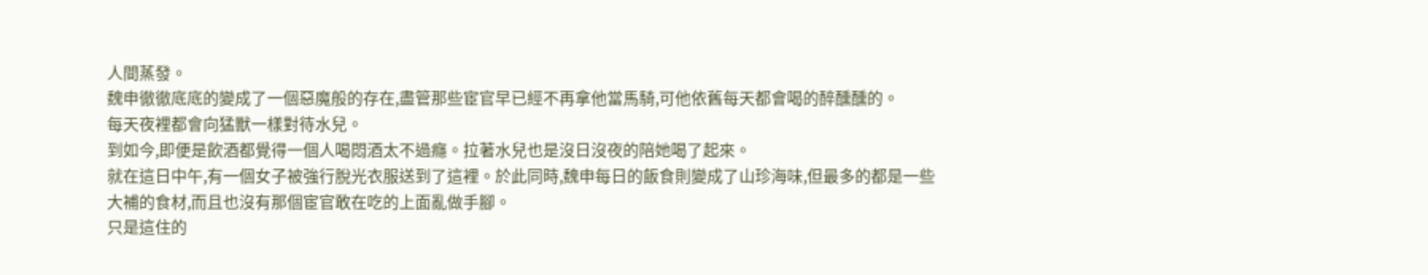人間蒸發。
魏申徹徹底底的變成了一個惡魔般的存在,盡管那些宦官早已經不再拿他當馬騎,可他依舊每天都會喝的醉醺醺的。
每天夜裡都會向猛獸一樣對待水兒。
到如今,即便是飲酒都覺得一個人喝悶酒太不過癮。拉著水兒也是沒日沒夜的陪她喝了起來。
就在這日中午,有一個女子被強行脫光衣服送到了這裡。於此同時,魏申每日的飯食則變成了山珍海味,但最多的都是一些大補的食材,而且也沒有那個宦官敢在吃的上面亂做手腳。
只是這住的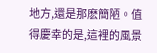地方,還是那麽簡陋。值得慶幸的是,這裡的風景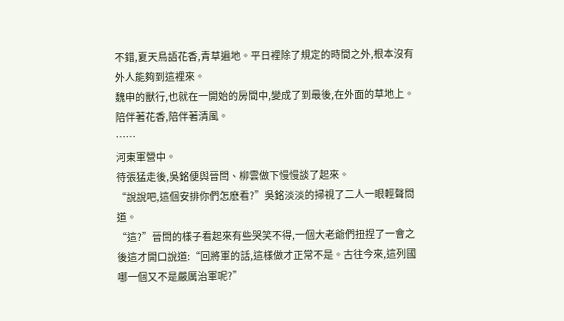不錯,夏天鳥語花香,青草遍地。平日裡除了規定的時間之外,根本沒有外人能夠到這裡來。
魏申的獸行,也就在一開始的房間中,變成了到最後,在外面的草地上。陪伴著花香,陪伴著清風。
……
河東軍營中。
待張猛走後,吳銘便與晉閆、柳雲做下慢慢談了起來。
“說說吧,這個安排你們怎麽看?”吳銘淡淡的掃視了二人一眼輕聲問道。
“這?”晉閆的樣子看起來有些哭笑不得,一個大老爺們扭捏了一會之後這才開口說道:“回將軍的話,這樣做才正常不是。古往今來,這列國哪一個又不是嚴厲治軍呢?”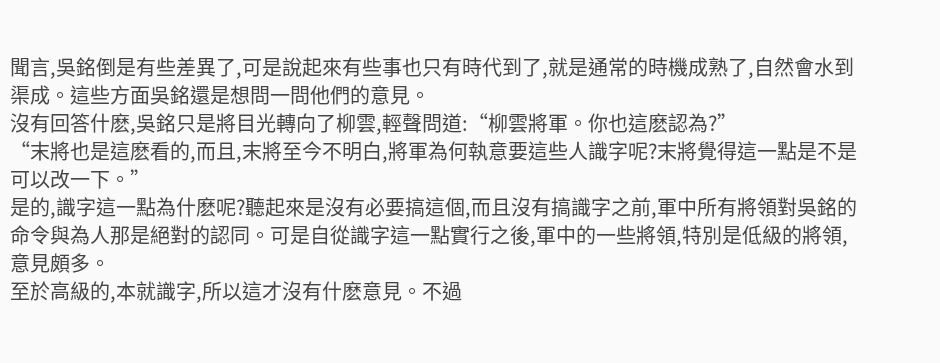聞言,吳銘倒是有些差異了,可是說起來有些事也只有時代到了,就是通常的時機成熟了,自然會水到渠成。這些方面吳銘還是想問一問他們的意見。
沒有回答什麽,吳銘只是將目光轉向了柳雲,輕聲問道:“柳雲將軍。你也這麽認為?”
“末將也是這麽看的,而且,末將至今不明白,將軍為何執意要這些人識字呢?末將覺得這一點是不是可以改一下。”
是的,識字這一點為什麽呢?聽起來是沒有必要搞這個,而且沒有搞識字之前,軍中所有將領對吳銘的命令與為人那是絕對的認同。可是自從識字這一點實行之後,軍中的一些將領,特別是低級的將領,意見頗多。
至於高級的,本就識字,所以這才沒有什麽意見。不過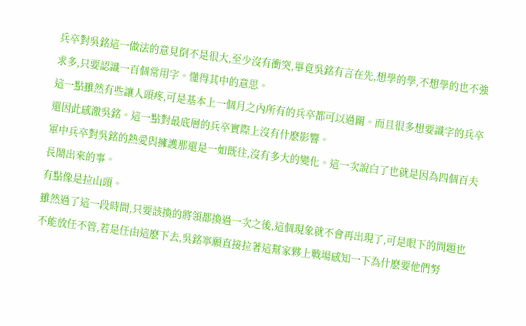兵卒對吳銘這一做法的意見倒不是很大,至少沒有衝突,畢竟吳銘有言在先,想學的學,不想學的也不強求多,只要認識一百個常用字。懂得其中的意思。
這一點雖然有些讓人頭疼,可是基本上一個月之內所有的兵卒都可以過關。而且很多想要識字的兵卒還因此感激吳銘。這一點對最底層的兵卒實際上沒有什麽影響。
軍中兵卒對吳銘的熱愛與擁護那還是一如既往,沒有多大的變化。這一次說白了也就是因為四個百夫長鬧出來的事。
有點像是拉山頭。
雖然過了這一段時間,只要該換的將領都換過一次之後,這個現象就不會再出現了,可是眼下的問題也不能放任不管,若是任由這麽下去,吳銘寧願直接拉著這幫家夥上戰場感知一下為什麽要他們努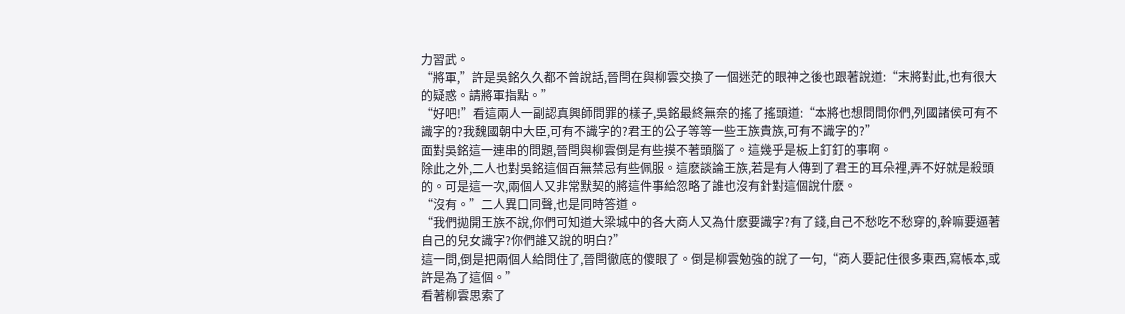力習武。
“將軍,”許是吳銘久久都不曾說話,晉閆在與柳雲交換了一個迷茫的眼神之後也跟著說道:“末將對此,也有很大的疑惑。請將軍指點。”
“好吧!”看這兩人一副認真興師問罪的樣子,吳銘最終無奈的搖了搖頭道:“本將也想問問你們,列國諸侯可有不識字的?我魏國朝中大臣,可有不識字的?君王的公子等等一些王族貴族,可有不識字的?”
面對吳銘這一連串的問題,晉閆與柳雲倒是有些摸不著頭腦了。這幾乎是板上釘釘的事啊。
除此之外,二人也對吳銘這個百無禁忌有些佩服。這麽談論王族,若是有人傳到了君王的耳朵裡,弄不好就是殺頭的。可是這一次,兩個人又非常默契的將這件事給忽略了誰也沒有針對這個說什麽。
“沒有。”二人異口同聲,也是同時答道。
“我們拋開王族不說,你們可知道大梁城中的各大商人又為什麽要識字?有了錢,自己不愁吃不愁穿的,幹嘛要逼著自己的兒女識字?你們誰又說的明白?”
這一問,倒是把兩個人給問住了,晉閆徹底的傻眼了。倒是柳雲勉強的說了一句,“商人要記住很多東西,寫帳本,或許是為了這個。”
看著柳雲思索了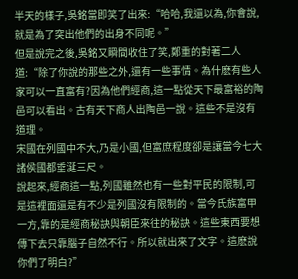半天的樣子,吳銘當即笑了出來:“哈哈,我還以為,你會說,就是為了突出他們的出身不同呢。”
但是說完之後,吳銘又瞬間收住了笑,鄭重的對著二人道:“除了你說的那些之外,還有一些事情。為什麽有些人家可以一直富有?因為他們經商,這一點從天下最富裕的陶邑可以看出。古有天下商人出陶邑一說。這些不是沒有道理。
宋國在列國中不大,乃是小國,但富庶程度卻是讓當今七大諸侯國都垂涎三尺。
說起來,經商這一點,列國雖然也有一些對平民的限制,可是這裡面還是有不少是列國沒有限制的。當今氏族富甲一方,靠的是經商秘訣與朝臣來往的秘訣。這些東西要想傳下去只靠腦子自然不行。所以就出來了文字。這麽說你們了明白?”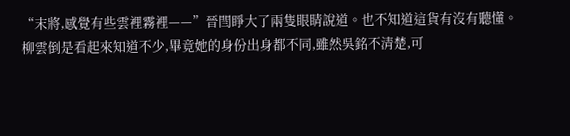“末將,感覺有些雲裡霧裡——”晉閆睜大了兩隻眼睛說道。也不知道這貨有沒有聽懂。
柳雲倒是看起來知道不少,畢竟她的身份出身都不同,雖然吳銘不清楚,可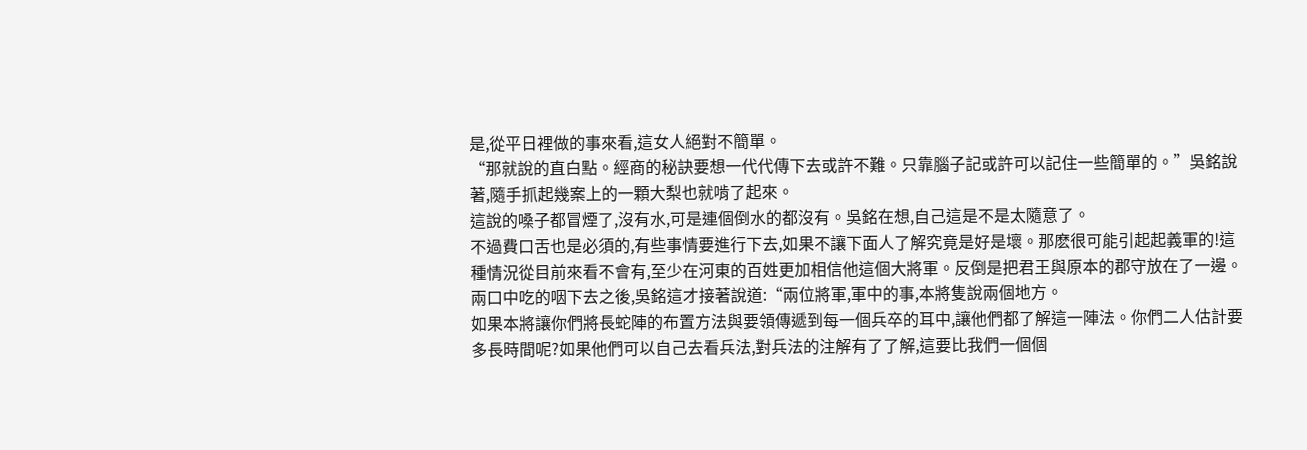是,從平日裡做的事來看,這女人絕對不簡單。
“那就說的直白點。經商的秘訣要想一代代傳下去或許不難。只靠腦子記或許可以記住一些簡單的。”吳銘說著,隨手抓起幾案上的一顆大梨也就啃了起來。
這說的嗓子都冒煙了,沒有水,可是連個倒水的都沒有。吳銘在想,自己這是不是太隨意了。
不過費口舌也是必須的,有些事情要進行下去,如果不讓下面人了解究竟是好是壞。那麽很可能引起起義軍的!這種情況從目前來看不會有,至少在河東的百姓更加相信他這個大將軍。反倒是把君王與原本的郡守放在了一邊。
兩口中吃的咽下去之後,吳銘這才接著說道:“兩位將軍,軍中的事,本將隻說兩個地方。
如果本將讓你們將長蛇陣的布置方法與要領傳遞到每一個兵卒的耳中,讓他們都了解這一陣法。你們二人估計要多長時間呢?如果他們可以自己去看兵法,對兵法的注解有了了解,這要比我們一個個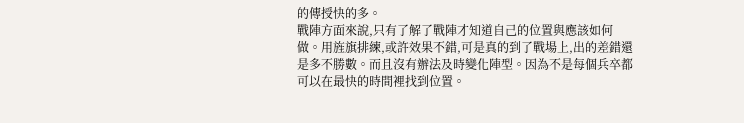的傳授快的多。
戰陣方面來說,只有了解了戰陣才知道自己的位置與應該如何做。用旌旗排練,或許效果不錯,可是真的到了戰場上,出的差錯還是多不勝數。而且沒有辦法及時變化陣型。因為不是每個兵卒都可以在最快的時間裡找到位置。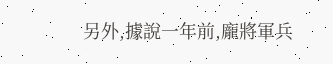另外,據說一年前,龐將軍兵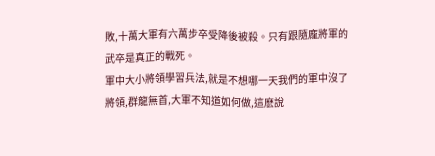敗,十萬大軍有六萬步卒受降後被殺。只有跟隨龐將軍的武卒是真正的戰死。
軍中大小將領學習兵法,就是不想哪一天我們的軍中沒了將領,群龍無首,大軍不知道如何做,這麽說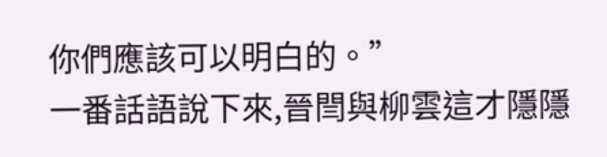你們應該可以明白的。”
一番話語說下來,晉閆與柳雲這才隱隱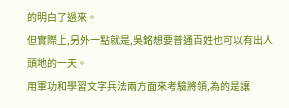的明白了過來。
但實際上,另外一點就是,吳銘想要普通百姓也可以有出人頭地的一天。
用軍功和學習文字兵法兩方面來考驗將領,為的是讓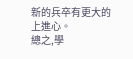新的兵卒有更大的上進心。
總之,學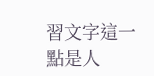習文字這一點是人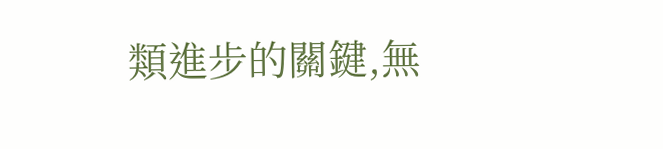類進步的關鍵,無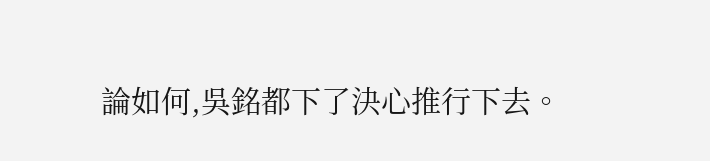論如何,吳銘都下了決心推行下去。